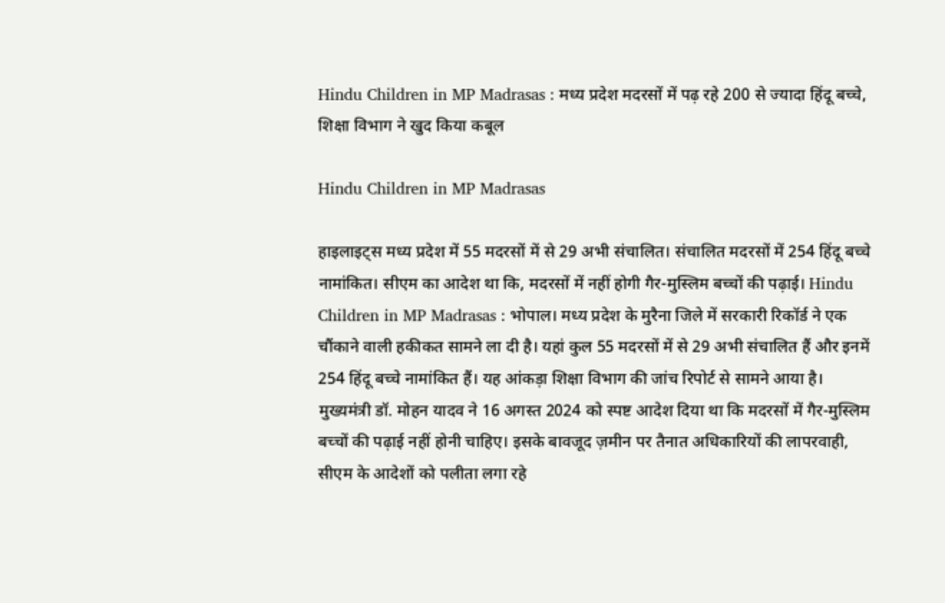Hindu Children in MP Madrasas : मध्य प्रदेश मदरसों में पढ़ रहे 200 से ज्यादा हिंदू बच्चे, शिक्षा विभाग ने खुद किया कबूल

Hindu Children in MP Madrasas

हाइलाइट्स मध्य प्रदेश में 55 मदरसों में से 29 अभी संचालित। संचालित मदरसों में 254 हिंदू बच्चे नामांकित। सीएम का आदेश था कि, मदरसों में नहीं होगी गैर-मुस्लिम बच्चों की पढ़ाई। Hindu Children in MP Madrasas : भोपाल। मध्य प्रदेश के मुरैना जिले में सरकारी रिकॉर्ड ने एक चौंकाने वाली हकीकत सामने ला दी है। यहां कुल 55 मदरसों में से 29 अभी संचालित हैं और इनमें 254 हिंदू बच्चे नामांकित हैं। यह आंकड़ा शिक्षा विभाग की जांच रिपोर्ट से सामने आया है। मुख्यमंत्री डॉ. मोहन यादव ने 16 अगस्त 2024 को स्पष्ट आदेश दिया था कि मदरसों में गैर-मुस्लिम बच्चों की पढ़ाई नहीं होनी चाहिए। इसके बावजूद ज़मीन पर तैनात अधिकारियों की लापरवाही, सीएम के आदेशों को पलीता लगा रहे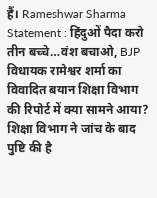हैं। Rameshwar Sharma Statement : हिंदुओं पैदा करो तीन बच्चे…वंश बचाओ, BJP विधायक रामेश्वर शर्मा का विवादित बयान शिक्षा विभाग की रिपोर्ट में क्या सामने आया? शिक्षा विभाग ने जांच के बाद पुष्टि की है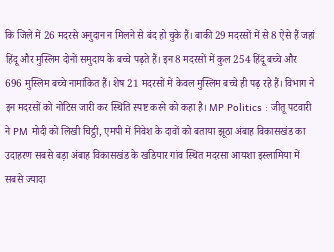कि जिले में 26 मदरसे अनुदान न मिलने से बंद हो चुके हैं। बाकी 29 मदरसों में से 8 ऐसे हैं जहां हिंदू और मुस्लिम दोनों समुदाय के बच्चे पढ़ते हैं। इन 8 मदरसों में कुल 254 हिंदू बच्चे और 696 मुस्लिम बच्चे नामांकित हैं। शेष 21 मदरसों में केवल मुस्लिम बच्चे ही पढ़ रहे हैं। विभाग ने इन मदरसों को नोटिस जारी कर स्थिति स्पष्ट करने को कहा है। MP Politics : जीतू पटवारी ने PM मोदी को लिखी चिट्ठी, एमपी में निवेश के दावों को बताया झूठा अंबाह विकासखंड का उदाहरण सबसे बड़ा अंबाह विकासखंड के खडियार गांव स्थित मदरसा आयशा इस्लामिया में सबसे ज्यादा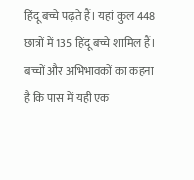हिंदू बच्चे पढ़ते हैं। यहां कुल 448 छात्रों में 135 हिंदू बच्चे शामिल हैं। बच्चों और अभिभावकों का कहना है कि पास में यही एक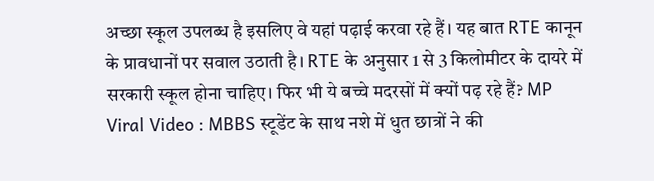अच्छा स्कूल उपलब्ध है इसलिए वे यहां पढ़ाई करवा रहे हैं। यह बात RTE कानून के प्रावधानों पर सवाल उठाती है। RTE के अनुसार 1 से 3 किलोमीटर के दायरे में सरकारी स्कूल होना चाहिए। फिर भी ये बच्चे मदरसों में क्यों पढ़ रहे हैं? MP Viral Video : MBBS स्टूडेंट के साथ नशे में धुत छात्रों ने की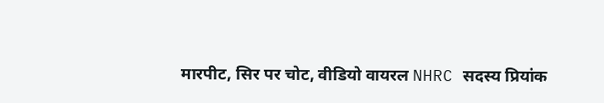मारपीट, सिर पर चोट, वीडियो वायरल NHRC सदस्य प्रियांक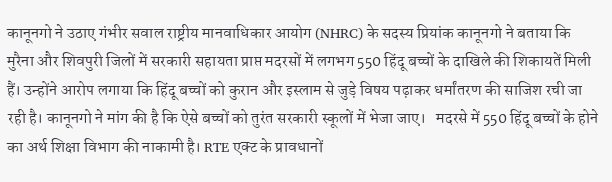कानूनगो ने उठाए गंभीर सवाल राष्ट्रीय मानवाधिकार आयोग (NHRC) के सदस्य प्रियांक कानूनगो ने बताया कि मुरैना और शिवपुरी जिलों में सरकारी सहायता प्राप्त मदरसों में लगभग 550 हिंदू बच्चों के दाखिले की शिकायतें मिली हैं। उन्होंने आरोप लगाया कि हिंदू बच्चों को कुरान और इस्लाम से जुड़े विषय पढ़ाकर धर्मांतरण की साजिश रची जा रही है। कानूनगो ने मांग की है कि ऐसे बच्चों को तुरंत सरकारी स्कूलों में भेजा जाए।   मदरसे में 550 हिंदू बच्चों के होने का अर्थ शिक्षा विभाग की नाकामी है। RTE एक्ट के प्रावधानों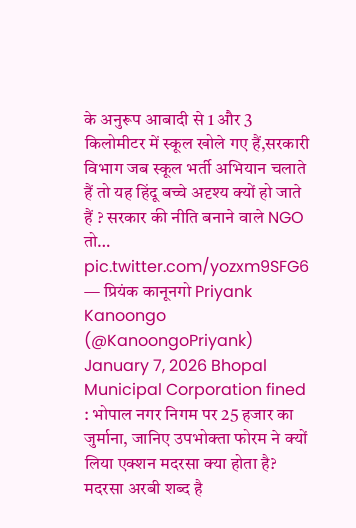के अनुरूप आबादी से 1 और 3 किलोमीटर में स्कूल खोले गए हैं,सरकारी विभाग जब स्कूल भर्ती अभियान चलाते हैं तो यह हिंदू बच्चे अदृश्य क्यों हो जाते हैं ? सरकार की नीति बनाने वाले NGO तो… pic.twitter.com/yozxm9SFG6 — प्रियंक कानूनगो Priyank Kanoongo (@KanoongoPriyank) January 7, 2026 Bhopal Municipal Corporation fined : भोपाल नगर निगम पर 25 हजार का जुर्माना, जानिए उपभोक्ता फोरम ने क्यों लिया एक्शन मदरसा क्या होता है? मदरसा अरबी शब्द है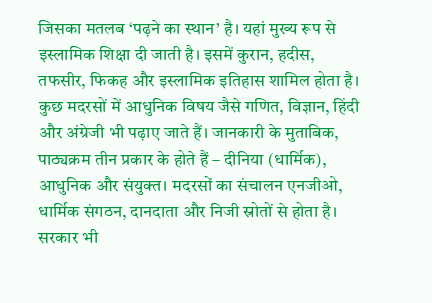जिसका मतलब ‘पढ़ने का स्थान’ है। यहां मुख्य रूप से इस्लामिक शिक्षा दी जाती है। इसमें कुरान, हदीस, तफसीर, फिकह और इस्लामिक इतिहास शामिल होता है। कुछ मदरसों में आधुनिक विषय जैसे गणित, विज्ञान, हिंदी और अंग्रेजी भी पढ़ाए जाते हैं। जानकारी के मुताबिक, पाठ्यक्रम तीन प्रकार के होते हैं – दीनिया (धार्मिक), आधुनिक और संयुक्त। मदरसों का संचालन एनजीओ, धार्मिक संगठन, दानदाता और निजी स्रोतों से होता है। सरकार भी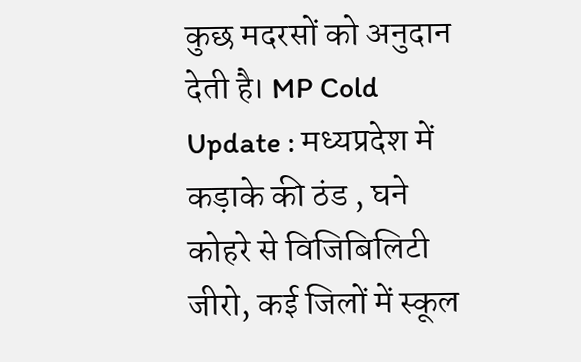कुछ मदरसों को अनुदान देती है। MP Cold Update : मध्यप्रदेश में कड़ाके की ठंड , घने कोहरे से विजिबिलिटी जीरो, कई जिलों में स्कूल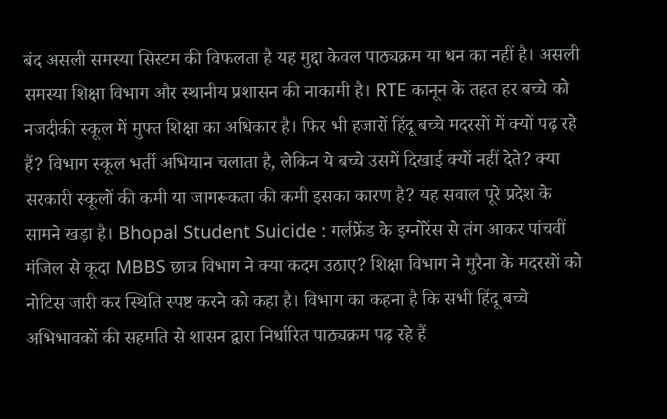बंद असली समस्या सिस्टम की विफलता है यह मुद्दा केवल पाठ्यक्रम या धन का नहीं है। असली समस्या शिक्षा विभाग और स्थानीय प्रशासन की नाकामी है। RTE कानून के तहत हर बच्चे को नजदीकी स्कूल में मुफ्त शिक्षा का अधिकार है। फिर भी हजारों हिंदू बच्चे मदरसों में क्यों पढ़ रहे हैं? विभाग स्कूल भर्ती अभियान चलाता है, लेकिन ये बच्चे उसमें दिखाई क्यों नहीं देते? क्या सरकारी स्कूलों की कमी या जागरूकता की कमी इसका कारण है? यह सवाल पूरे प्रदेश के सामने खड़ा है। Bhopal Student Suicide : गर्लफ्रेंड के इग्नोरेंस से तंग आकर पांचवीं मंजिल से कूदा MBBS छात्र विभाग ने क्या कदम उठाए? शिक्षा विभाग ने मुरैना के मदरसों को नोटिस जारी कर स्थिति स्पष्ट करने को कहा है। विभाग का कहना है कि सभी हिंदू बच्चे अभिभावकों की सहमति से शासन द्वारा निर्धारित पाठ्यक्रम पढ़ रहे हैं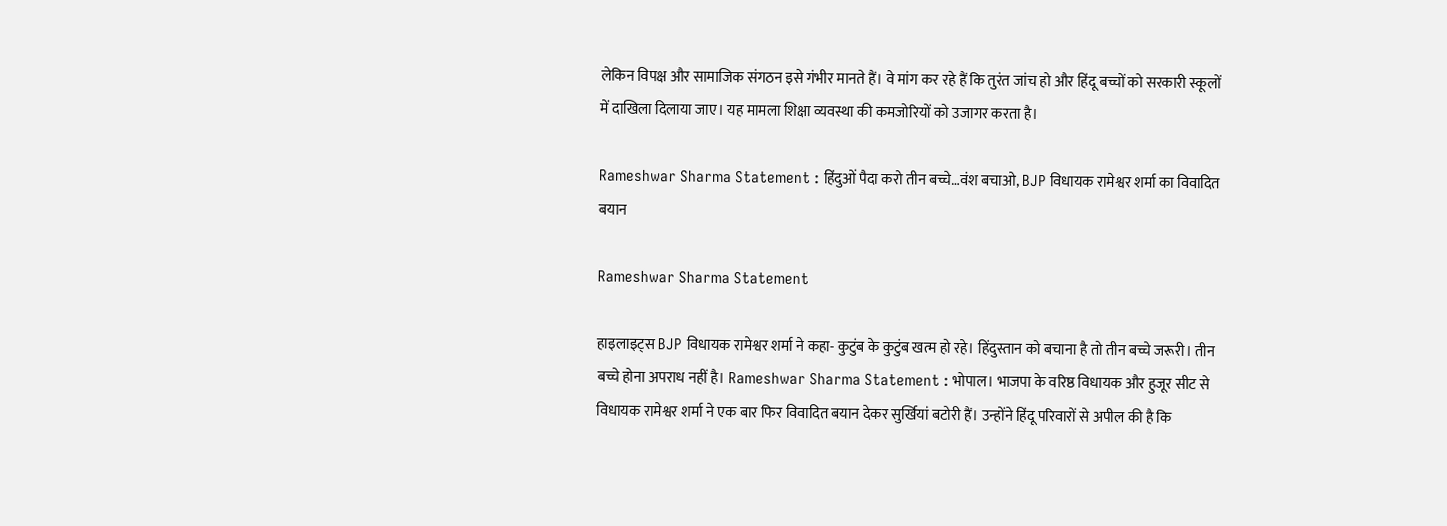लेकिन विपक्ष और सामाजिक संगठन इसे गंभीर मानते हैं। वे मांग कर रहे हैं कि तुरंत जांच हो और हिंदू बच्चों को सरकारी स्कूलों में दाखिला दिलाया जाए। यह मामला शिक्षा व्यवस्था की कमजोरियों को उजागर करता है।

Rameshwar Sharma Statement : हिंदुओं पैदा करो तीन बच्चे…वंश बचाओ, BJP विधायक रामेश्वर शर्मा का विवादित बयान

Rameshwar Sharma Statement

हाइलाइट्स BJP विधायक रामेश्वर शर्मा ने कहा- कुटुंब के कुटुंब खत्म हो रहे। हिंदुस्तान को बचाना है तो तीन बच्चे जरूरी। तीन बच्चे होना अपराध नहीं है। Rameshwar Sharma Statement : भोपाल। भाजपा के वरिष्ठ विधायक और हुजूर सीट से विधायक रामेश्वर शर्मा ने एक बार फिर विवादित बयान देकर सुर्खियां बटोरी हैं। उन्होंने हिंदू परिवारों से अपील की है कि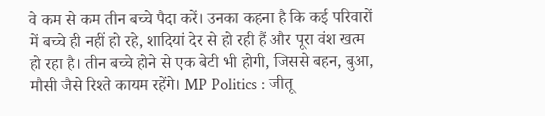वे कम से कम तीन बच्चे पैदा करें। उनका कहना है कि कई परिवारों में बच्चे ही नहीं हो रहे, शादियां देर से हो रही हैं और पूरा वंश खत्म हो रहा है। तीन बच्चे होने से एक बेटी भी होगी, जिससे बहन, बुआ, मौसी जैसे रिश्ते कायम रहेंगे। MP Politics : जीतू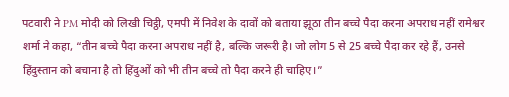पटवारी ने PM मोदी को लिखी चिट्ठी, एमपी में निवेश के दावों को बताया झूठा तीन बच्चे पैदा करना अपराध नहीं रामेश्वर शर्मा ने कहा, “तीन बच्चे पैदा करना अपराध नहीं है, बल्कि जरूरी है। जो लोग 5 से 25 बच्चे पैदा कर रहे हैं, उनसे हिंदुस्तान को बचाना है तो हिंदुओं को भी तीन बच्चे तो पैदा करने ही चाहिए।”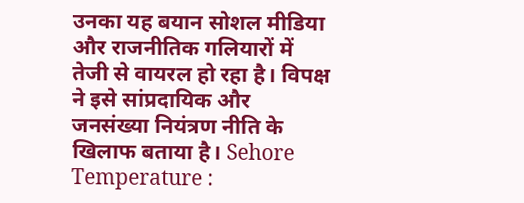उनका यह बयान सोशल मीडिया और राजनीतिक गलियारों में तेजी से वायरल हो रहा है। विपक्ष ने इसे सांप्रदायिक और जनसंख्या नियंत्रण नीति के खिलाफ बताया है। Sehore Temperature :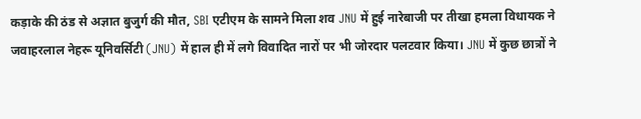कड़ाके की ठंड से अज्ञात बुजुर्ग की मौत, SBI एटीएम के सामने मिला शव JNU में हुई नारेबाजी पर तीखा हमला विधायक ने जवाहरलाल नेहरू यूनिवर्सिटी (JNU) में हाल ही में लगे विवादित नारों पर भी जोरदार पलटवार किया। JNU में कुछ छात्रों ने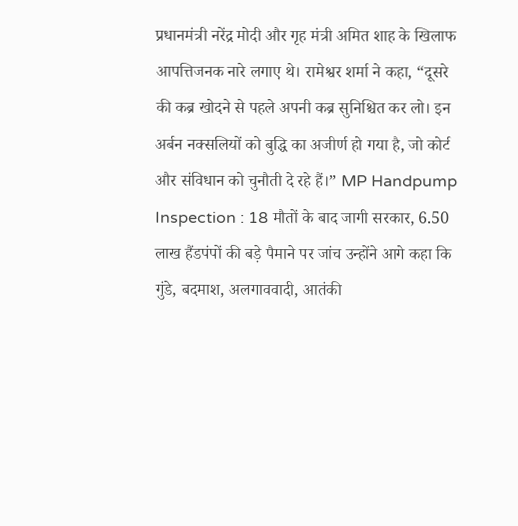प्रधानमंत्री नरेंद्र मोदी और गृह मंत्री अमित शाह के खिलाफ आपत्तिजनक नारे लगाए थे। रामेश्वर शर्मा ने कहा, “दूसरे की कब्र खोदने से पहले अपनी कब्र सुनिश्चित कर लो। इन अर्बन नक्सलियों को बुद्धि का अजीर्ण हो गया है, जो कोर्ट और संविधान को चुनौती दे रहे हैं।” MP Handpump Inspection : 18 मौतों के बाद जागी सरकार, 6.50 लाख हैंडपंपों की बड़े पैमाने पर जांच उन्होंने आगे कहा कि गुंडे, बदमाश, अलगाववादी, आतंकी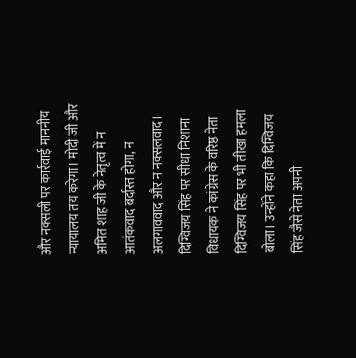और नक्सली पर कार्रवाई माननीय न्यायालय तय करेगा। मोदी जी और अमित शाह जी के नेतृत्व में न आतंकवाद बर्दास्त होगा, न अलगाववाद और न नक्सलवाद। दिग्विजय सिंह पर सीधा निशाना विधायक ने कांग्रेस के वरिष्ठ नेता दिग्विजय सिंह पर भी तीखा हमला बोला। उन्होंने कहा कि दिग्विजय सिंह जैसे नेता अपनी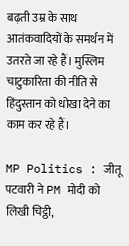बढ़ती उम्र के साथ आतंकवादियों के समर्थन में उतरते जा रहे हैं। मुस्लिम चाटुकारिता की नीति से हिंदुस्तान को धोखा देने का काम कर रहे हैं।

MP Politics : जीतू पटवारी ने PM मोदी को लिखी चिट्ठी,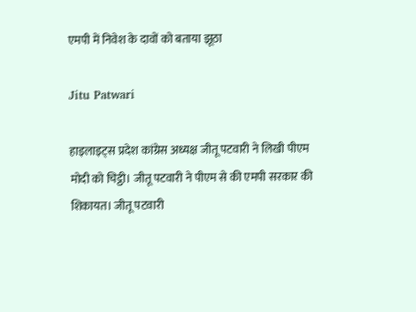एमपी में निवेश के दावों को बताया झूठा

Jitu Patwari

हाइलाइट्स प्रदेश कांग्रेस अध्यक्ष जीतू पटवारी ने लिखी पीएम मोदी को चिट्ठी। जीतू पटवारी ने पीएम से की एमपी सरकार की शिकायत। जीतू पटवारी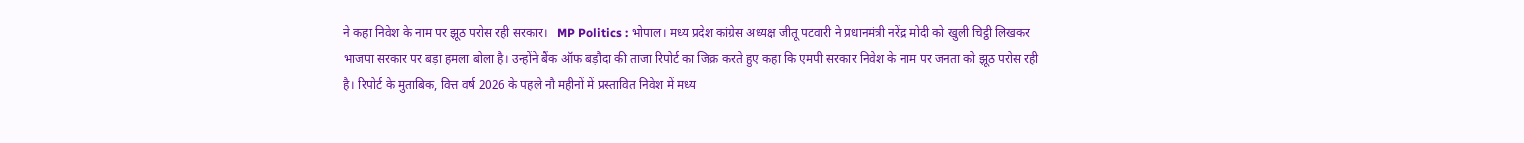ने कहा निवेश के नाम पर झूठ परोस रही सरकार।   MP Politics : भोपाल। मध्य प्रदेश कांग्रेस अध्यक्ष जीतू पटवारी ने प्रधानमंत्री नरेंद्र मोदी को खुली चिट्ठी लिखकर भाजपा सरकार पर बड़ा हमला बोला है। उन्होंने बैंक ऑफ बड़ौदा की ताजा रिपोर्ट का जिक्र करते हुए कहा कि एमपी सरकार निवेश के नाम पर जनता को झूठ परोस रही है। रिपोर्ट के मुताबिक, वित्त वर्ष 2026 के पहले नौ महीनों में प्रस्तावित निवेश में मध्य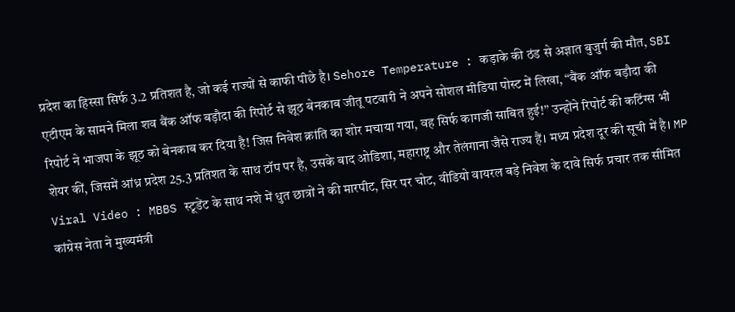प्रदेश का हिस्सा सिर्फ 3.2 प्रतिशत है, जो कई राज्यों से काफी पीछे है। Sehore Temperature : कड़ाके की ठंड से अज्ञात बुजुर्ग की मौत, SBI एटीएम के सामने मिला शव बैंक ऑफ बड़ौदा की रिपोर्ट से झूठ बेनकाब जीतू पटवारी ने अपने सोशल मीडिया पोस्ट में लिखा, “बैंक ऑफ बड़ौदा की रिपोर्ट ने भाजपा के झूठ को बेनकाब कर दिया है! जिस निवेश क्रांति का शोर मचाया गया, वह सिर्फ कागजी साबित हुई!” उन्होंने रिपोर्ट की कटिंग्स भी शेयर कीं, जिसमें आंध्र प्रदेश 25.3 प्रतिशत के साथ टॉप पर है, उसके बाद ओडिशा, महाराष्ट्र और तेलंगाना जैसे राज्य हैं। मध्य प्रदेश दूर की सूची में है। MP Viral Video : MBBS स्टूडेंट के साथ नशे में धुत छात्रों ने की मारपीट, सिर पर चोट, वीडियो वायरल बड़े निवेश के दावे सिर्फ प्रचार तक सीमित कांग्रेस नेता ने मुख्यमंत्री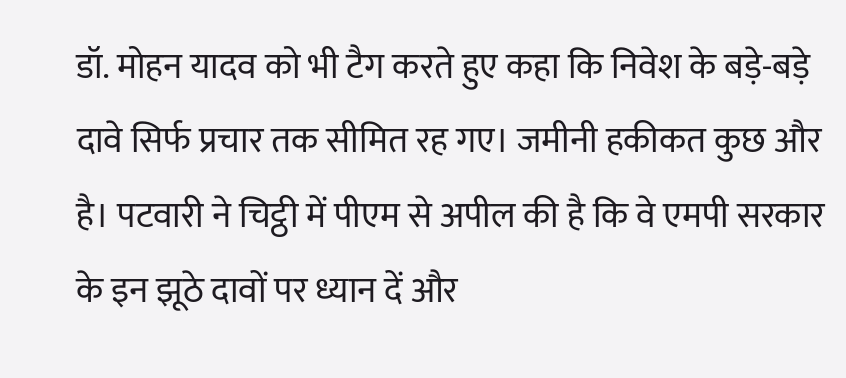डॉ. मोहन यादव को भी टैग करते हुए कहा कि निवेश के बड़े-बड़े दावे सिर्फ प्रचार तक सीमित रह गए। जमीनी हकीकत कुछ और है। पटवारी ने चिट्ठी में पीएम से अपील की है कि वे एमपी सरकार के इन झूठे दावों पर ध्यान दें और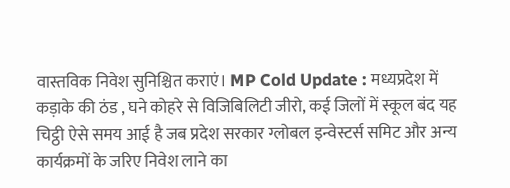वास्तविक निवेश सुनिश्चित कराएं। MP Cold Update : मध्यप्रदेश में कड़ाके की ठंड , घने कोहरे से विजिबिलिटी जीरो, कई जिलों में स्कूल बंद यह चिट्ठी ऐसे समय आई है जब प्रदेश सरकार ग्लोबल इन्वेस्टर्स समिट और अन्य कार्यक्रमों के जरिए निवेश लाने का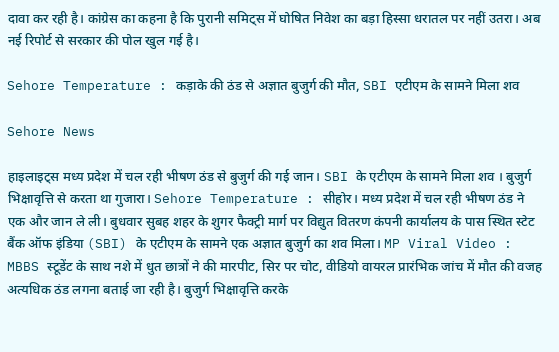दावा कर रही है। कांग्रेस का कहना है कि पुरानी समिट्स में घोषित निवेश का बड़ा हिस्सा धरातल पर नहीं उतरा। अब नई रिपोर्ट से सरकार की पोल खुल गई है।

Sehore Temperature : कड़ाके की ठंड से अज्ञात बुजुर्ग की मौत, SBI एटीएम के सामने मिला शव

Sehore News

हाइलाइट्स मध्य प्रदेश में चल रही भीषण ठंड से बुजुर्ग की गई जान। SBI के एटीएम के सामने मिला शव । बुजुर्ग भिक्षावृत्ति से करता था गुजारा। Sehore Temperature : सीहोर। मध्य प्रदेश में चल रही भीषण ठंड ने एक और जान ले ली। बुधवार सुबह शहर के शुगर फैक्ट्री मार्ग पर विद्युत वितरण कंपनी कार्यालय के पास स्थित स्टेट बैंक ऑफ इंडिया (SBI) के एटीएम के सामने एक अज्ञात बुजुर्ग का शव मिला। MP Viral Video : MBBS स्टूडेंट के साथ नशे में धुत छात्रों ने की मारपीट, सिर पर चोट, वीडियो वायरल प्रारंभिक जांच में मौत की वजह अत्यधिक ठंड लगना बताई जा रही है। बुजुर्ग भिक्षावृत्ति करके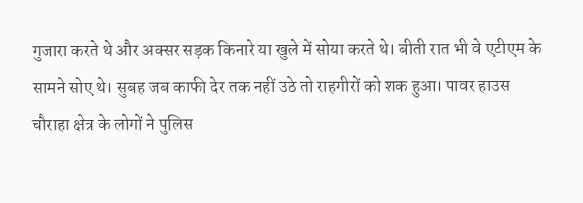गुजारा करते थे और अक्सर सड़क किनारे या खुले में सोया करते थे। बीती रात भी वे एटीएम के सामने सोए थे। सुबह जब काफी देर तक नहीं उठे तो राहगीरों को शक हुआ। पावर हाउस चौराहा क्षेत्र के लोगों ने पुलिस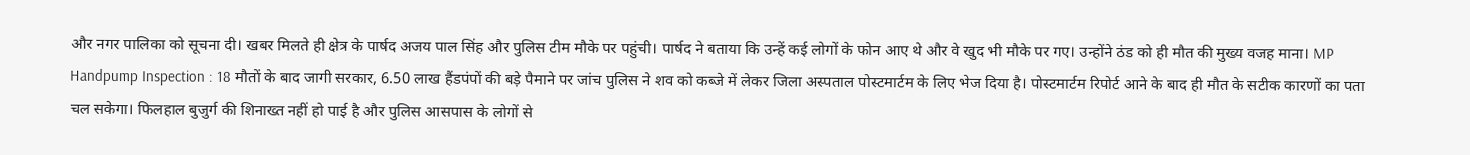और नगर पालिका को सूचना दी। खबर मिलते ही क्षेत्र के पार्षद अजय पाल सिंह और पुलिस टीम मौके पर पहुंची। पार्षद ने बताया कि उन्हें कई लोगों के फोन आए थे और वे खुद भी मौके पर गए। उन्होंने ठंड को ही मौत की मुख्य वजह माना। MP Handpump Inspection : 18 मौतों के बाद जागी सरकार, 6.50 लाख हैंडपंपों की बड़े पैमाने पर जांच पुलिस ने शव को कब्जे में लेकर जिला अस्पताल पोस्टमार्टम के लिए भेज दिया है। पोस्टमार्टम रिपोर्ट आने के बाद ही मौत के सटीक कारणों का पता चल सकेगा। फिलहाल बुजुर्ग की शिनाख्त नहीं हो पाई है और पुलिस आसपास के लोगों से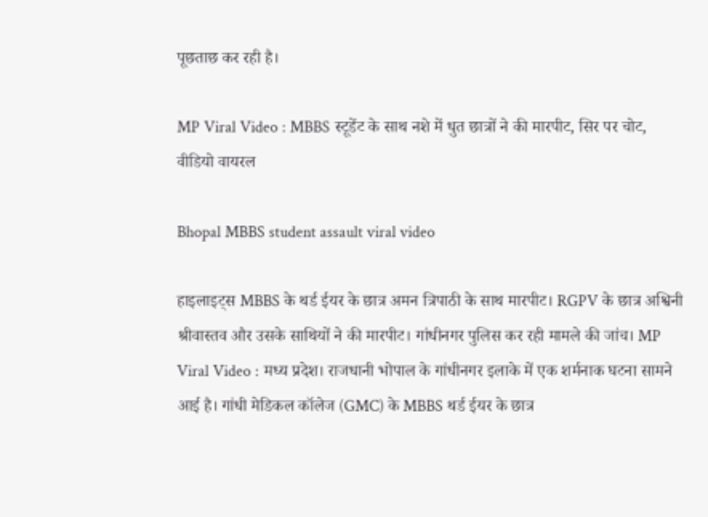पूछताछ कर रही है।

MP Viral Video : MBBS स्टूडेंट के साथ नशे में धुत छात्रों ने की मारपीट, सिर पर चोट, वीडियो वायरल

Bhopal MBBS student assault viral video

हाइलाइट्स MBBS के थर्ड ईयर के छात्र अमन त्रिपाठी के साथ मारपीट। RGPV के छात्र अश्विनी श्रीवास्तव और उसके साथियों ने की मारपीट। गांधीनगर पुलिस कर रही मामले की जांच। MP Viral Video : मध्य प्रदेश। राजधानी भोपाल के गांधीनगर इलाके में एक शर्मनाक घटना सामने आई है। गांधी मेडिकल कॉलेज (GMC) के MBBS थर्ड ईयर के छात्र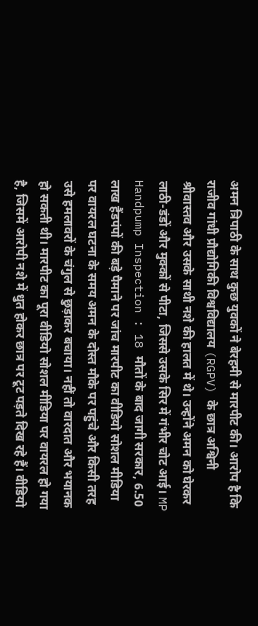अमन त्रिपाठी के साथ कुछ युवकों ने बेरहमी से मारपीट की। आरोप है कि राजीव गांधी प्रौद्योगिकी विश्वविद्यालय (RGPV) के छात्र अश्विनी श्रीवास्तव और उसके साथी नशे की हालत में थे। उन्होंने अमन को घेरकर लाठी-डंडों और मुक्कों से पीटा, जिससे उसके सिर में गंभीर चोट आई। MP Handpump Inspection : 18 मौतों के बाद जागी सरकार, 6.50 लाख हैंडपंपों की बड़े पैमाने पर जांच मारपीट का वीडियो सोशल मीडिया पर वायरल घटना के समय अमन के दोस्त मौके पर पहुंचे और किसी तरह उसे हमलावरों के चंगुल से छुड़ाकर बचाया। नहीं तो वारदात और भयानक हो सकती थी। मारपीट का पूरा वीडियो सोशल मीडिया पर वायरल हो गया है, जिसमें आरोपी नशे में धुत होकर छात्र पर टूट पड़ते दिख रहे हैं। वीडियो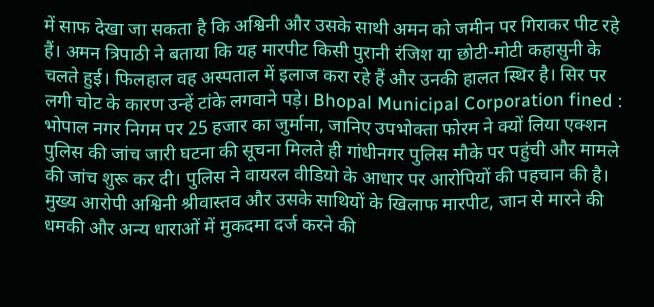में साफ देखा जा सकता है कि अश्विनी और उसके साथी अमन को जमीन पर गिराकर पीट रहे हैं। अमन त्रिपाठी ने बताया कि यह मारपीट किसी पुरानी रंजिश या छोटी-मोटी कहासुनी के चलते हुई। फिलहाल वह अस्पताल में इलाज करा रहे हैं और उनकी हालत स्थिर है। सिर पर लगी चोट के कारण उन्हें टांके लगवाने पड़े। Bhopal Municipal Corporation fined : भोपाल नगर निगम पर 25 हजार का जुर्माना, जानिए उपभोक्ता फोरम ने क्यों लिया एक्शन पुलिस की जांच जारी घटना की सूचना मिलते ही गांधीनगर पुलिस मौके पर पहुंची और मामले की जांच शुरू कर दी। पुलिस ने वायरल वीडियो के आधार पर आरोपियों की पहचान की है। मुख्य आरोपी अश्विनी श्रीवास्तव और उसके साथियों के खिलाफ मारपीट, जान से मारने की धमकी और अन्य धाराओं में मुकदमा दर्ज करने की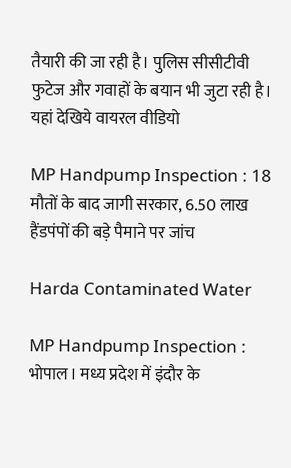तैयारी की जा रही है। पुलिस सीसीटीवी फुटेज और गवाहों के बयान भी जुटा रही है। यहां देखिये वायरल वीडियो

MP Handpump Inspection : 18 मौतों के बाद जागी सरकार, 6.50 लाख हैंडपंपों की बड़े पैमाने पर जांच

Harda Contaminated Water

MP Handpump Inspection : भोपाल। मध्य प्रदेश में इंदौर के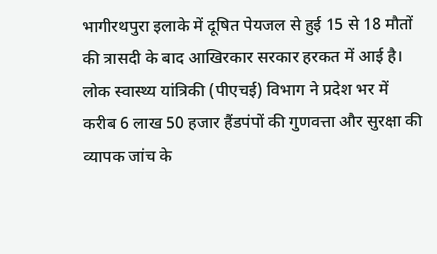भागीरथपुरा इलाके में दूषित पेयजल से हुई 15 से 18 मौतों की त्रासदी के बाद आखिरकार सरकार हरकत में आई है। लोक स्वास्थ्य यांत्रिकी (पीएचई) विभाग ने प्रदेश भर में करीब 6 लाख 50 हजार हैंडपंपों की गुणवत्ता और सुरक्षा की व्यापक जांच के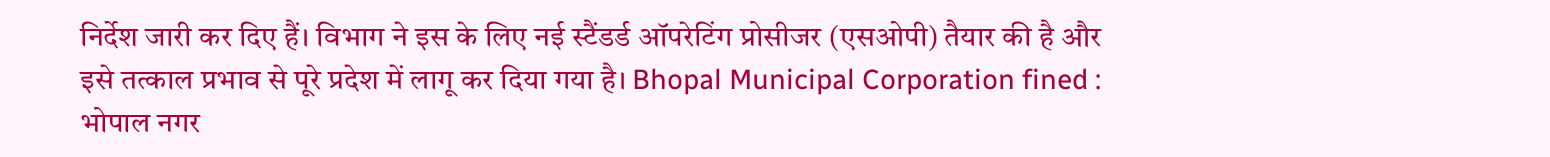निर्देश जारी कर दिए हैं। विभाग ने इस के लिए नई स्टैंडर्ड ऑपरेटिंग प्रोसीजर (एसओपी) तैयार की है और इसे तत्काल प्रभाव से पूरे प्रदेश में लागू कर दिया गया है। Bhopal Municipal Corporation fined : भोपाल नगर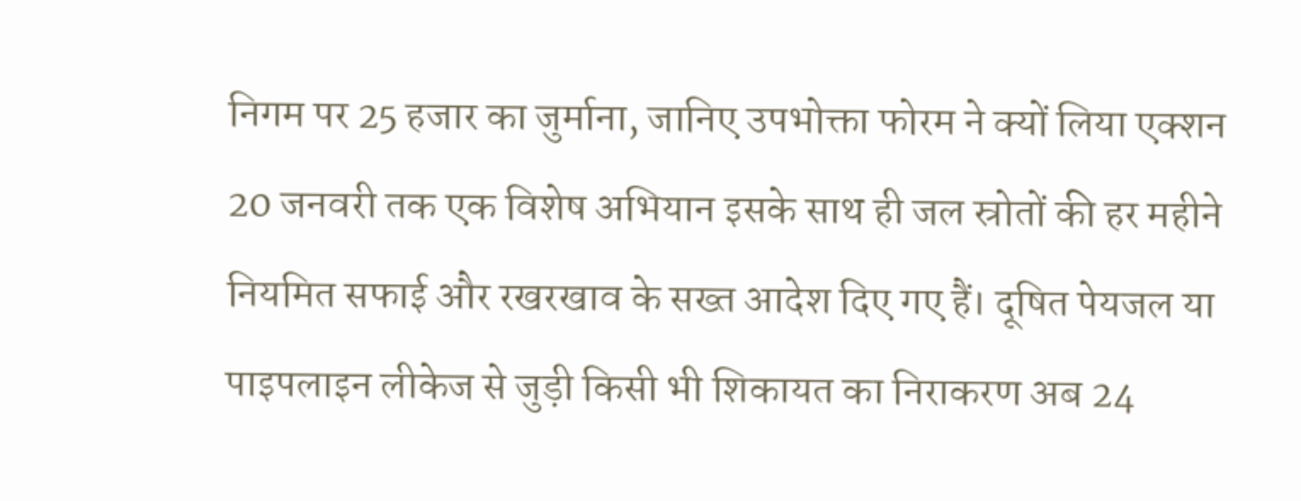निगम पर 25 हजार का जुर्माना, जानिए उपभोक्ता फोरम ने क्यों लिया एक्शन 20 जनवरी तक एक विशेष अभियान इसके साथ ही जल स्रोतों की हर महीने नियमित सफाई और रखरखाव के सख्त आदेश दिए गए हैं। दूषित पेयजल या पाइपलाइन लीकेज से जुड़ी किसी भी शिकायत का निराकरण अब 24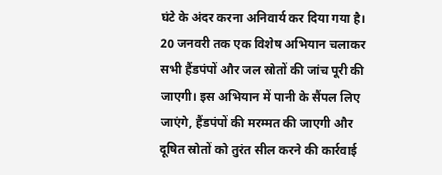घंटे के अंदर करना अनिवार्य कर दिया गया है। 20 जनवरी तक एक विशेष अभियान चलाकर सभी हैंडपंपों और जल स्रोतों की जांच पूरी की जाएगी। इस अभियान में पानी के सैंपल लिए जाएंगे, हैंडपंपों की मरम्मत की जाएगी और दूषित स्रोतों को तुरंत सील करने की कार्रवाई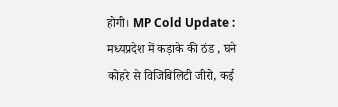होगी। MP Cold Update : मध्यप्रदेश में कड़ाके की ठंड , घने कोहरे से विजिबिलिटी जीरो, कई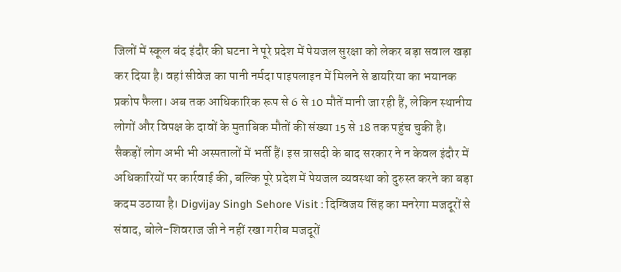जिलों में स्कूल बंद इंदौर की घटना ने पूरे प्रदेश में पेयजल सुरक्षा को लेकर बड़ा सवाल खड़ा कर दिया है। वहां सीवेज का पानी नर्मदा पाइपलाइन में मिलने से डायरिया का भयानक प्रकोप फैला। अब तक आधिकारिक रूप से 6 से 10 मौतें मानी जा रही हैं, लेकिन स्थानीय लोगों और विपक्ष के दावों के मुताबिक मौतों की संख्या 15 से 18 तक पहुंच चुकी है। सैकड़ों लोग अभी भी अस्पतालों में भर्ती हैं। इस त्रासदी के बाद सरकार ने न केवल इंदौर में अधिकारियों पर कार्रवाई की, बल्कि पूरे प्रदेश में पेयजल व्यवस्था को दुरुस्त करने का बड़ा कदम उठाया है। Digvijay Singh Sehore Visit : दिग्विजय सिंह का मनरेगा मजदूरों से संवाद, बोले-शिवराज जी ने नहीं रखा गरीब मजदूरों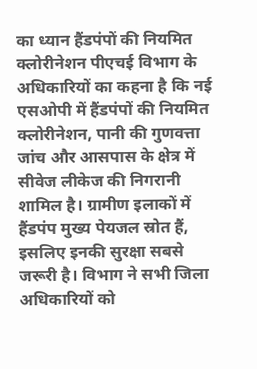का ध्यान हैंडपंपों की नियमित क्लोरीनेशन पीएचई विभाग के अधिकारियों का कहना है कि नई एसओपी में हैंडपंपों की नियमित क्लोरीनेशन, पानी की गुणवत्ता जांच और आसपास के क्षेत्र में सीवेज लीकेज की निगरानी शामिल है। ग्रामीण इलाकों में हैंडपंप मुख्य पेयजल स्रोत हैं, इसलिए इनकी सुरक्षा सबसे जरूरी है। विभाग ने सभी जिला अधिकारियों को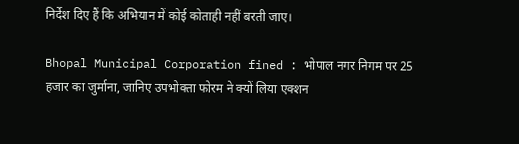निर्देश दिए हैं कि अभियान में कोई कोताही नहीं बरती जाए।

Bhopal Municipal Corporation fined : भोपाल नगर निगम पर 25 हजार का जुर्माना, जानिए उपभोक्ता फोरम ने क्यों लिया एक्शन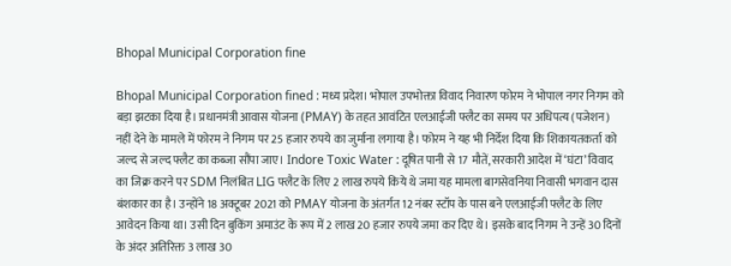Bhopal Municipal Corporation fine

Bhopal Municipal Corporation fined : मध्य प्रदेश। भोपाल उपभोक्ता विवाद निवारण फोरम ने भोपाल नगर निगम को बड़ा झटका दिया है। प्रधानमंत्री आवास योजना (PMAY) के तहत आवंटित एलआईजी फ्लैट का समय पर अधिपत्य (पजेशन) नहीं देने के मामले में फोरम ने निगम पर 25 हजार रुपये का जुर्माना लगाया है। फोरम ने यह भी निर्देश दिया कि शिकायतकर्ता को जल्द से जल्द फ्लैट का कब्जा सौंपा जाए। Indore Toxic Water : दूषित पानी से 17 मौतें, सरकारी आदेश में ‘घंटा’ विवाद का जिक्र करने पर SDM निलंबित LIG फ्लैट के लिए 2 लाख रुपये किये थे जमा यह मामला बागसेवनिया निवासी भगवान दास बंशकार का है। उन्होंने 18 अक्टूबर 2021 को PMAY योजना के अंतर्गत 12 नंबर स्टॉप के पास बने एलआईजी फ्लैट के लिए आवेदन किया था। उसी दिन बुकिंग अमाउंट के रूप में 2 लाख 20 हजार रुपये जमा कर दिए थे। इसके बाद निगम ने उन्हें 30 दिनों के अंदर अतिरिक्त 3 लाख 30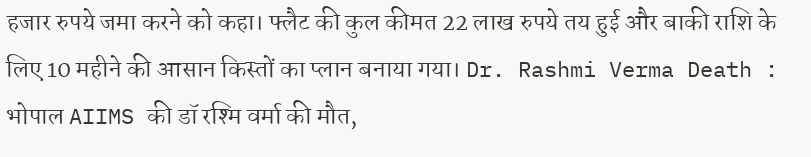हजार रुपये जमा करने को कहा। फ्लैट की कुल कीमत 22 लाख रुपये तय हुई और बाकी राशि के लिए 10 महीने की आसान किस्तों का प्लान बनाया गया। Dr. Rashmi Verma Death : भोपाल AIIMS की डॉ रश्मि वर्मा की मौत,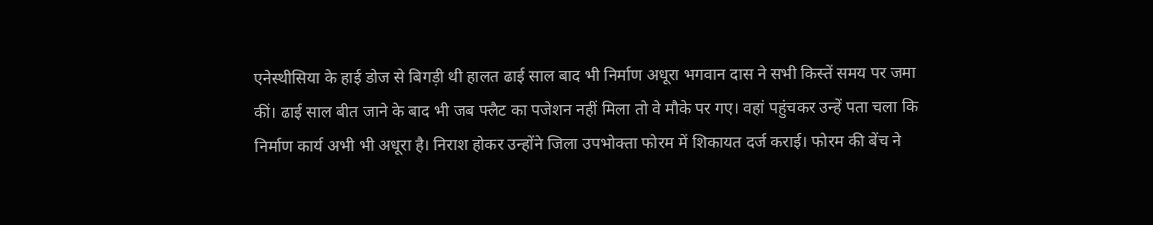एनेस्थीसिया के हाई डोज से बिगड़ी थी हालत ढाई साल बाद भी निर्माण अधूरा भगवान दास ने सभी किस्तें समय पर जमा कीं। ढाई साल बीत जाने के बाद भी जब फ्लैट का पजेशन नहीं मिला तो वे मौके पर गए। वहां पहुंचकर उन्हें पता चला कि निर्माण कार्य अभी भी अधूरा है। निराश होकर उन्होंने जिला उपभोक्ता फोरम में शिकायत दर्ज कराई। फोरम की बेंच ने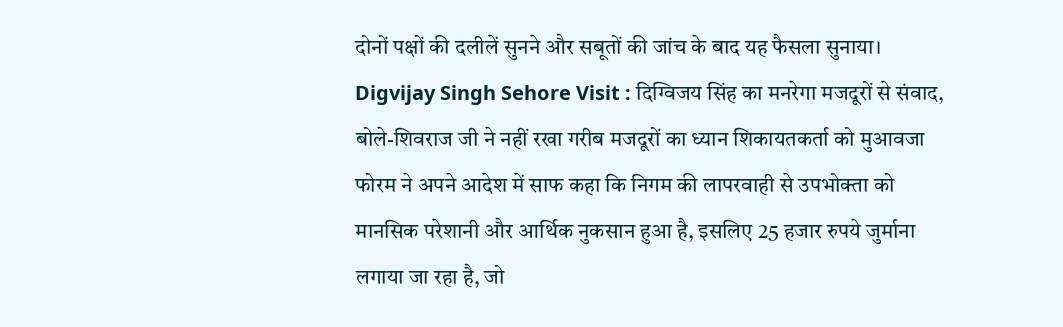दोनों पक्षों की दलीलें सुनने और सबूतों की जांच के बाद यह फैसला सुनाया। Digvijay Singh Sehore Visit : दिग्विजय सिंह का मनरेगा मजदूरों से संवाद, बोले-शिवराज जी ने नहीं रखा गरीब मजदूरों का ध्यान शिकायतकर्ता को मुआवजा फोरम ने अपने आदेश में साफ कहा कि निगम की लापरवाही से उपभोक्ता को मानसिक परेशानी और आर्थिक नुकसान हुआ है, इसलिए 25 हजार रुपये जुर्माना लगाया जा रहा है, जो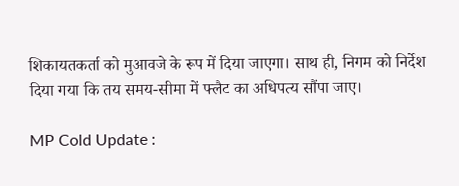शिकायतकर्ता को मुआवजे के रूप में दिया जाएगा। साथ ही, निगम को निर्देश दिया गया कि तय समय-सीमा में फ्लैट का अधिपत्य सौंपा जाए।

MP Cold Update :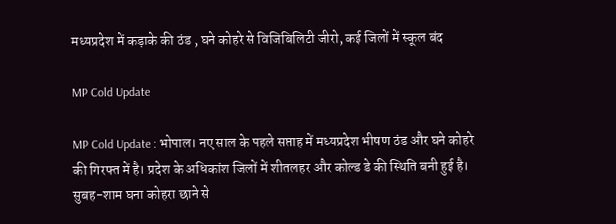मध्यप्रदेश में कड़ाके की ठंड , घने कोहरे से विजिबिलिटी जीरो, कई जिलों में स्कूल बंद

MP Cold Update

MP Cold Update : भोपाल। नए साल के पहले सप्ताह में मध्यप्रदेश भीषण ठंड और घने कोहरे की गिरफ्त में है। प्रदेश के अधिकांश जिलों में शीतलहर और कोल्ड डे की स्थिति बनी हुई है। सुबह-शाम घना कोहरा छाने से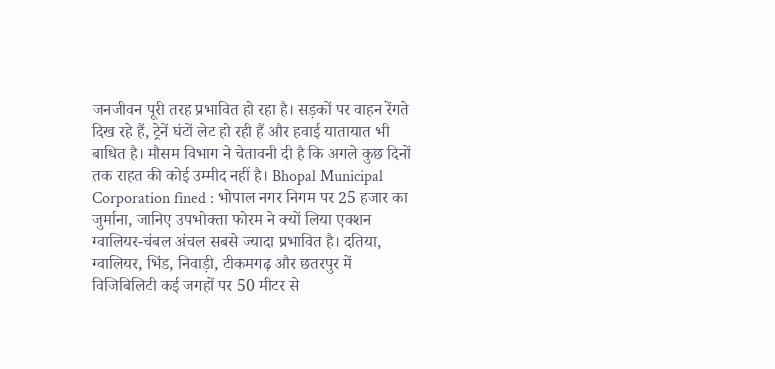जनजीवन पूरी तरह प्रभावित हो रहा है। सड़कों पर वाहन रेंगते दिख रहे हैं, ट्रेनें घंटों लेट हो रही हैं और हवाई यातायात भी बाधित है। मौसम विभाग ने चेतावनी दी है कि अगले कुछ दिनों तक राहत की कोई उम्मीद नहीं है। Bhopal Municipal Corporation fined : भोपाल नगर निगम पर 25 हजार का जुर्माना, जानिए उपभोक्ता फोरम ने क्यों लिया एक्शन ग्वालियर-चंबल अंचल सबसे ज्यादा प्रभावित है। दतिया, ग्वालियर, भिंड, निवाड़ी, टीकमगढ़ और छतरपुर में विजिबिलिटी कई जगहों पर 50 मीटर से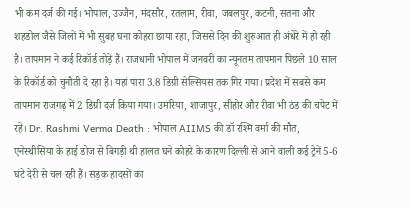भी कम दर्ज की गई। भोपाल, उज्जैन, मंदसौर, रतलाम, रीवा, जबलपुर, कटनी, सतना और शहडोल जैसे जिलों में भी सुबह घना कोहरा छाया रहा, जिससे दिन की शुरुआत ही अंधेरे में हो रही है। तापमान ने कई रिकॉर्ड तोड़े हैं। राजधानी भोपाल में जनवरी का न्यूनतम तापमान पिछले 10 साल के रिकॉर्ड को चुनौती दे रहा है। यहां पारा 3.8 डिग्री सेल्सियस तक गिर गया। प्रदेश में सबसे कम तापमान राजगढ़ में 2 डिग्री दर्ज किया गया। उमरिया, शाजापुर, सीहोर और रीवा भी ठंड की चपेट में रहे। Dr. Rashmi Verma Death : भोपाल AIIMS की डॉ रश्मि वर्मा की मौत, एनेस्थीसिया के हाई डोज से बिगड़ी थी हालत घने कोहरे के कारण दिल्ली से आने वाली कई ट्रेनें 5-6 घंटे देरी से चल रही हैं। सड़क हादसों का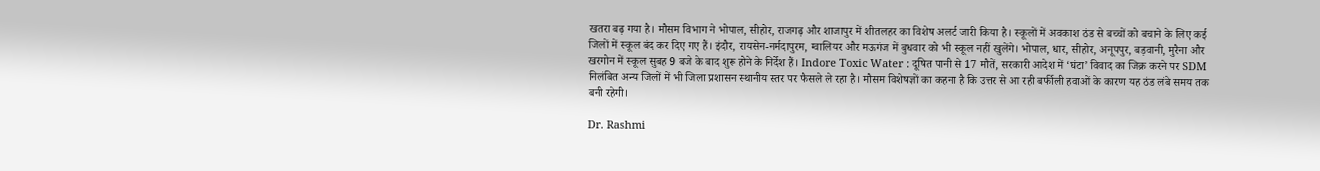खतरा बढ़ गया है। मौसम विभाग ने भोपाल, सीहोर, राजगढ़ और शाजापुर में शीतलहर का विशेष अलर्ट जारी किया है। स्कूलों में अवकाश ठंड से बच्चों को बचाने के लिए कई जिलों में स्कूल बंद कर दिए गए हैं। इंदौर, रायसेन-नर्मदापुरम, ग्वालियर और मऊगंज में बुधवार को भी स्कूल नहीं खुलेंगे। भोपाल, धार, सीहोर, अनूपपुर, बड़वानी, मुरैना और खरगोन में स्कूल सुबह 9 बजे के बाद शुरू होने के निर्देश हैं। Indore Toxic Water : दूषित पानी से 17 मौतें, सरकारी आदेश में ‘घंटा’ विवाद का जिक्र करने पर SDM निलंबित अन्य जिलों में भी जिला प्रशासन स्थानीय स्तर पर फैसले ले रहा है। मौसम विशेषज्ञों का कहना है कि उत्तर से आ रही बर्फीली हवाओं के कारण यह ठंड लंबे समय तक बनी रहेगी।

Dr. Rashmi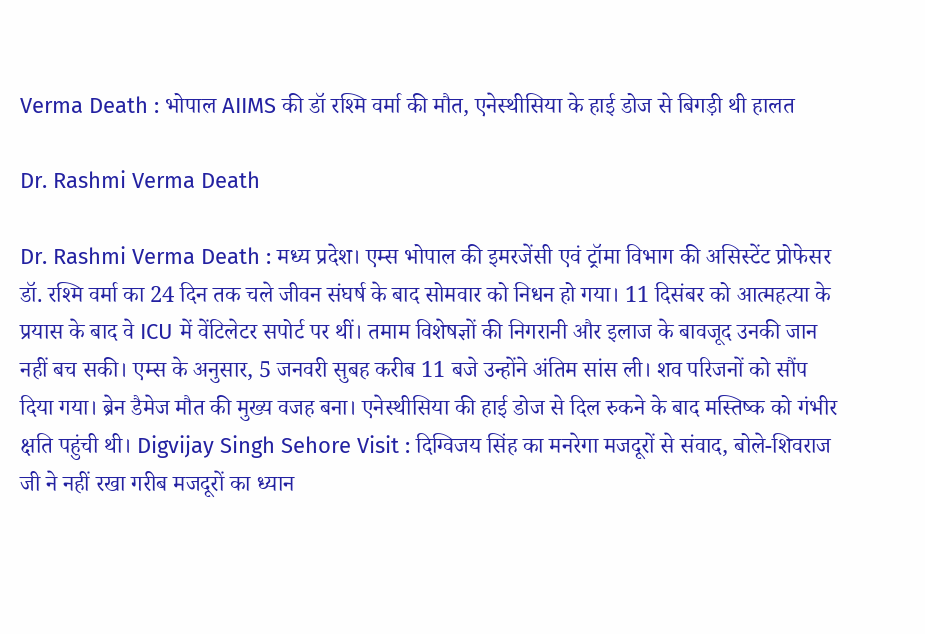Verma Death : भोपाल AIIMS की डॉ रश्मि वर्मा की मौत, एनेस्थीसिया के हाई डोज से बिगड़ी थी हालत

Dr. Rashmi Verma Death

Dr. Rashmi Verma Death : मध्य प्रदेश। एम्स भोपाल की इमरजेंसी एवं ट्रॉमा विभाग की असिस्टेंट प्रोफेसर डॉ. रश्मि वर्मा का 24 दिन तक चले जीवन संघर्ष के बाद सोमवार को निधन हो गया। 11 दिसंबर को आत्महत्या के प्रयास के बाद वे ICU में वेंटिलेटर सपोर्ट पर थीं। तमाम विशेषज्ञों की निगरानी और इलाज के बावजूद उनकी जान नहीं बच सकी। एम्स के अनुसार, 5 जनवरी सुबह करीब 11 बजे उन्होंने अंतिम सांस ली। शव परिजनों को सौंप दिया गया। ब्रेन डैमेज मौत की मुख्य वजह बना। एनेस्थीसिया की हाई डोज से दिल रुकने के बाद मस्तिष्क को गंभीर क्षति पहुंची थी। Digvijay Singh Sehore Visit : दिग्विजय सिंह का मनरेगा मजदूरों से संवाद, बोले-शिवराज जी ने नहीं रखा गरीब मजदूरों का ध्यान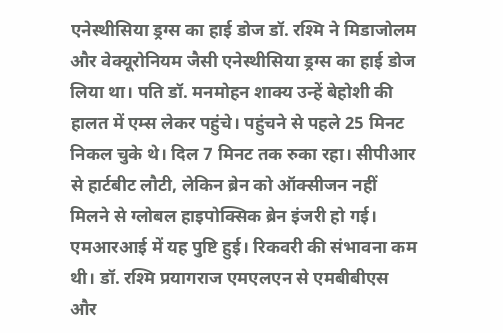एनेस्थीसिया ड्रग्स का हाई डोज डॉ. रश्मि ने मिडाजोलम और वेक्यूरोनियम जैसी एनेस्थीसिया ड्रग्स का हाई डोज लिया था। पति डॉ. मनमोहन शाक्य उन्हें बेहोशी की हालत में एम्स लेकर पहुंचे। पहुंचने से पहले 25 मिनट निकल चुके थे। दिल 7 मिनट तक रुका रहा। सीपीआर से हार्टबीट लौटी, लेकिन ब्रेन को ऑक्सीजन नहीं मिलने से ग्लोबल हाइपोक्सिक ब्रेन इंजरी हो गई। एमआरआई में यह पुष्टि हुई। रिकवरी की संभावना कम थी। डॉ. रश्मि प्रयागराज एमएलएन से एमबीबीएस और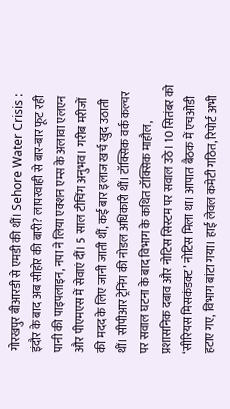गोरखपुर बीआरडी से एमडी की थीं। Sehore Water Crisis : इंदौर के बाद अब सीहोर की बारी? लापरवाही से बार-बार फूट रही पानी की पाइपलाइन, नपा ने लिया एक्शन एम्स के अलावा एलएन और पीएमएस में सेवाएं दीं। 5 साल टीचिंग अनुभव। गरीब मरीजों की मदद के लिए जानी जाती थीं, कई बार इलाज खर्च खुद उठाती थीं। सीपीआर ट्रेनिंग की नोडल अधिकारी थीं। टॉक्सिक वर्क कल्चर पर सवाल घटना के बाद विभाग के कथित टॉक्सिक माहौल, प्रशासनिक दबाव और नोटिस सिस्टम पर सवाल उठे। 10 सितंबर को ‘सीरियस मिसकंडक्ट’ नोटिस मिला था। आपात बैठक में एचओडी हटाए गए, विभाग बांटा गया। हाई लेवल कमेटी गठित, रिपोर्ट अभी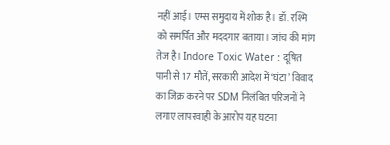नहीं आई। एम्स समुदाय में शोक है। डॉ. रश्मि को समर्पित और मददगार बताया। जांच की मांग तेज है। Indore Toxic Water : दूषित पानी से 17 मौतें, सरकारी आदेश में ‘घंटा’ विवाद का जिक्र करने पर SDM निलंबित परिजनों ने लगाए लापरवाही के आरोप यह घटना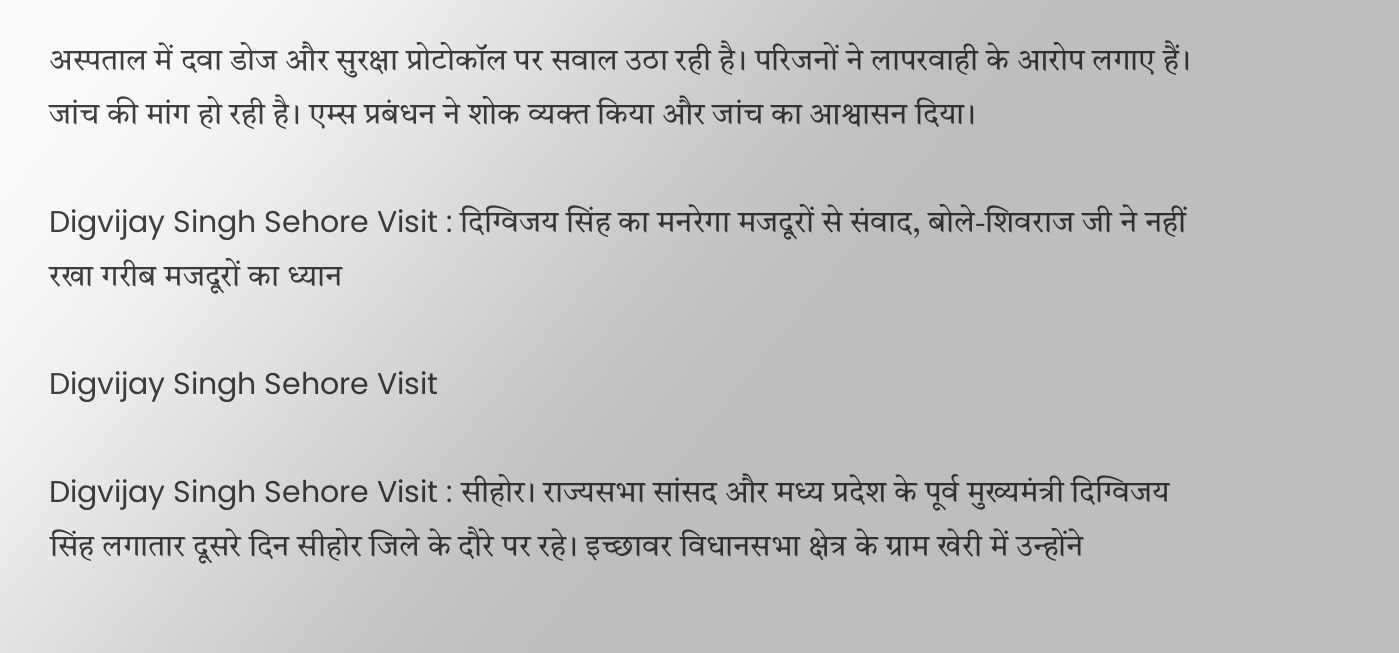अस्पताल में दवा डोज और सुरक्षा प्रोटोकॉल पर सवाल उठा रही है। परिजनों ने लापरवाही के आरोप लगाए हैं। जांच की मांग हो रही है। एम्स प्रबंधन ने शोक व्यक्त किया और जांच का आश्वासन दिया।

Digvijay Singh Sehore Visit : दिग्विजय सिंह का मनरेगा मजदूरों से संवाद, बोले-शिवराज जी ने नहीं रखा गरीब मजदूरों का ध्यान

Digvijay Singh Sehore Visit

Digvijay Singh Sehore Visit : सीहोर। राज्यसभा सांसद और मध्य प्रदेश के पूर्व मुख्यमंत्री दिग्विजय सिंह लगातार दूसरे दिन सीहोर जिले के दौरे पर रहे। इच्छावर विधानसभा क्षेत्र के ग्राम खेरी में उन्होंने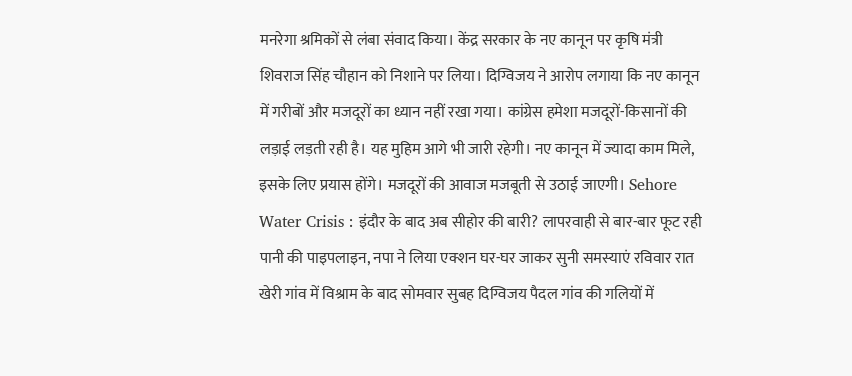मनरेगा श्रमिकों से लंबा संवाद किया। केंद्र सरकार के नए कानून पर कृषि मंत्री शिवराज सिंह चौहान को निशाने पर लिया। दिग्विजय ने आरोप लगाया कि नए कानून में गरीबों और मजदूरों का ध्यान नहीं रखा गया। कांग्रेस हमेशा मजदूरों-किसानों की लड़ाई लड़ती रही है। यह मुहिम आगे भी जारी रहेगी। नए कानून में ज्यादा काम मिले, इसके लिए प्रयास होंगे। मजदूरों की आवाज मजबूती से उठाई जाएगी। Sehore Water Crisis : इंदौर के बाद अब सीहोर की बारी? लापरवाही से बार-बार फूट रही पानी की पाइपलाइन, नपा ने लिया एक्शन घर-घर जाकर सुनी समस्याएं रविवार रात खेरी गांव में विश्राम के बाद सोमवार सुबह दिग्विजय पैदल गांव की गलियों में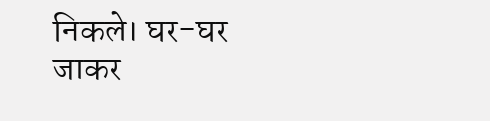निकले। घर-घर जाकर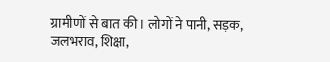ग्रामीणों से बात की। लोगों ने पानी, सड़क, जलभराव, शिक्षा,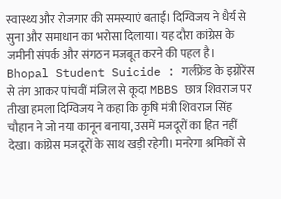स्वास्थ्य और रोजगार की समस्याएं बताईं। दिग्विजय ने धैर्य से सुना और समाधान का भरोसा दिलाया। यह दौरा कांग्रेस के जमीनी संपर्क और संगठन मजबूत करने की पहल है। Bhopal Student Suicide : गर्लफ्रेंड के इग्नोरेंस से तंग आकर पांचवीं मंजिल से कूदा MBBS छात्र शिवराज पर तीखा हमला दिग्विजय ने कहा कि कृषि मंत्री शिवराज सिंह चौहान ने जो नया कानून बनाया, उसमें मजदूरों का हित नहीं देखा। कांग्रेस मजदूरों के साथ खड़ी रहेगी। मनरेगा श्रमिकों से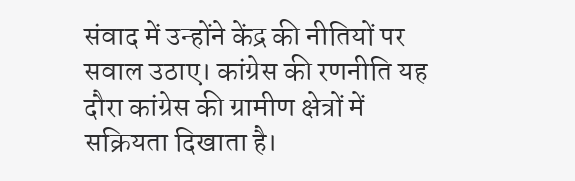संवाद में उन्होंने केंद्र की नीतियों पर सवाल उठाए। कांग्रेस की रणनीति यह दौरा कांग्रेस की ग्रामीण क्षेत्रों में सक्रियता दिखाता है।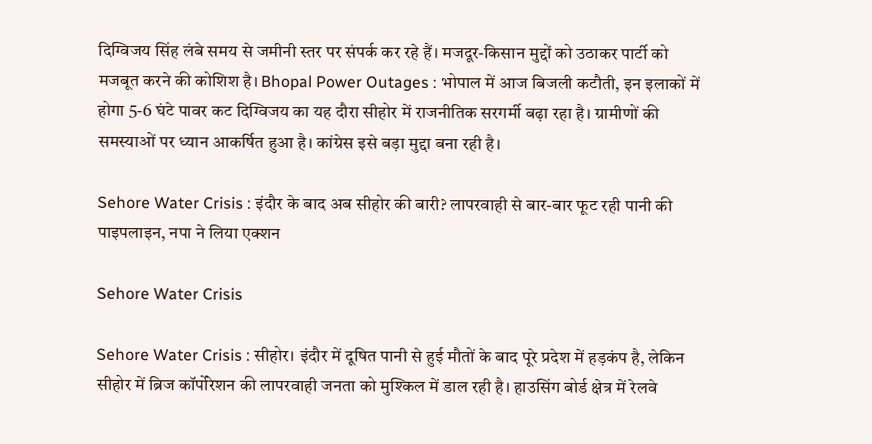दिग्विजय सिंह लंबे समय से जमीनी स्तर पर संपर्क कर रहे हैं। मजदूर-किसान मुद्दों को उठाकर पार्टी को मजबूत करने की कोशिश है। Bhopal Power Outages : भोपाल में आज बिजली कटौती, इन इलाकों में होगा 5-6 घंटे पावर कट दिग्विजय का यह दौरा सीहोर में राजनीतिक सरगर्मी बढ़ा रहा है। ग्रामीणों की समस्याओं पर ध्यान आकर्षित हुआ है। कांग्रेस इसे बड़ा मुद्दा बना रही है।

Sehore Water Crisis : इंदौर के बाद अब सीहोर की बारी? लापरवाही से बार-बार फूट रही पानी की पाइपलाइन, नपा ने लिया एक्शन

Sehore Water Crisis

Sehore Water Crisis : सीहोर। इंदौर में दूषित पानी से हुई मौतों के बाद पूरे प्रदेश में हड़कंप है, लेकिन सीहोर में ब्रिज कॉर्पोरेशन की लापरवाही जनता को मुश्किल में डाल रही है। हाउसिंग बोर्ड क्षेत्र में रेलवे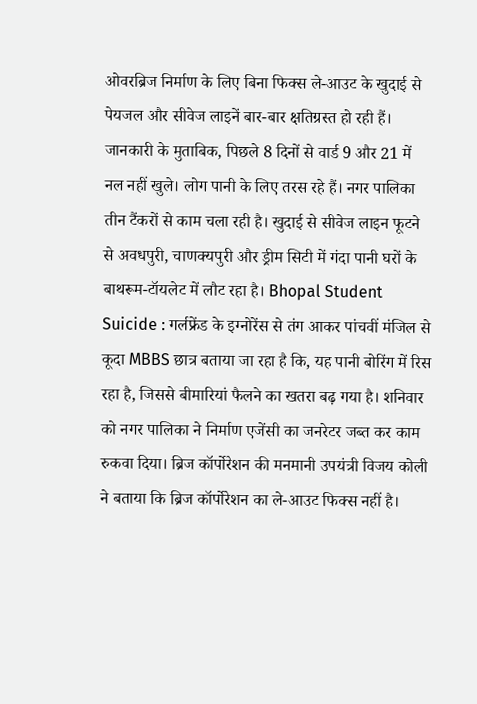ओवरब्रिज निर्माण के लिए बिना फिक्स ले-आउट के खुदाई से पेयजल और सीवेज लाइनें बार-बार क्षतिग्रस्त हो रही हैं। जानकारी के मुताबिक, पिछले 8 दिनों से वार्ड 9 और 21 में नल नहीं खुले। लोग पानी के लिए तरस रहे हैं। नगर पालिका तीन टैंकरों से काम चला रही है। खुदाई से सीवेज लाइन फूटने से अवधपुरी, चाणक्यपुरी और ड्रीम सिटी में गंदा पानी घरों के बाथरूम-टॉयलेट में लौट रहा है। Bhopal Student Suicide : गर्लफ्रेंड के इग्नोरेंस से तंग आकर पांचवीं मंजिल से कूदा MBBS छात्र बताया जा रहा है कि, यह पानी बोरिंग में रिस रहा है, जिससे बीमारियां फैलने का खतरा बढ़ गया है। शनिवार को नगर पालिका ने निर्माण एजेंसी का जनरेटर जब्त कर काम रुकवा दिया। ब्रिज कॉर्पोरेशन की मनमानी उपयंत्री विजय कोली ने बताया कि ब्रिज कॉर्पोरेशन का ले-आउट फिक्स नहीं है।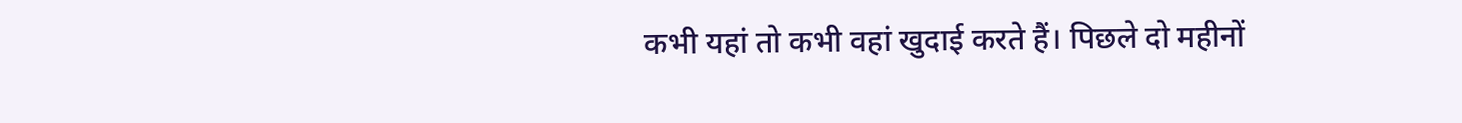कभी यहां तो कभी वहां खुदाई करते हैं। पिछले दो महीनों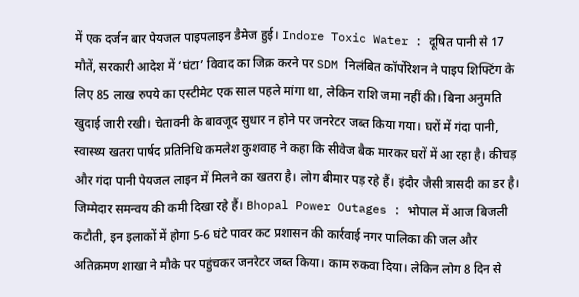में एक दर्जन बार पेयजल पाइपलाइन डैमेज हुई। Indore Toxic Water : दूषित पानी से 17 मौतें, सरकारी आदेश में ‘घंटा’ विवाद का जिक्र करने पर SDM निलंबित कॉर्पोरेशन ने पाइप शिफ्टिंग के लिए 85 लाख रुपये का एस्टीमेट एक साल पहले मांगा था, लेकिन राशि जमा नहीं की। बिना अनुमति खुदाई जारी रखी। चेतावनी के बावजूद सुधार न होने पर जनरेटर जब्त किया गया। घरों में गंदा पानी, स्वास्थ्य खतरा पार्षद प्रतिनिधि कमलेश कुशवाह ने कहा कि सीवेज बैक मारकर घरों में आ रहा है। कीचड़ और गंदा पानी पेयजल लाइन में मिलने का खतरा है। लोग बीमार पड़ रहे हैं। इंदौर जैसी त्रासदी का डर है। जिम्मेदार समन्वय की कमी दिखा रहे हैं। Bhopal Power Outages : भोपाल में आज बिजली कटौती, इन इलाकों में होगा 5-6 घंटे पावर कट प्रशासन की कार्रवाई नगर पालिका की जल और अतिक्रमण शाखा ने मौके पर पहुंचकर जनरेटर जब्त किया। काम रुकवा दिया। लेकिन लोग 8 दिन से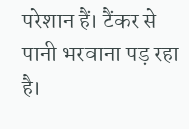परेशान हैं। टैंकर से पानी भरवाना पड़ रहा है।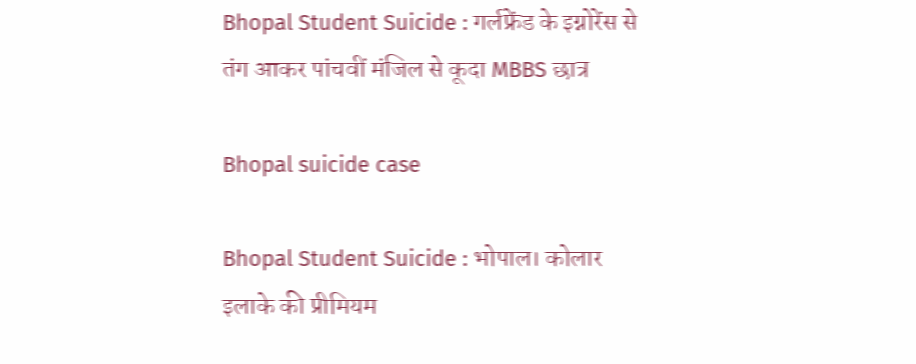Bhopal Student Suicide : गर्लफ्रेंड के इग्नोरेंस से तंग आकर पांचवीं मंजिल से कूदा MBBS छात्र

Bhopal suicide case

Bhopal Student Suicide : भोपाल। कोलार इलाके की प्रीमियम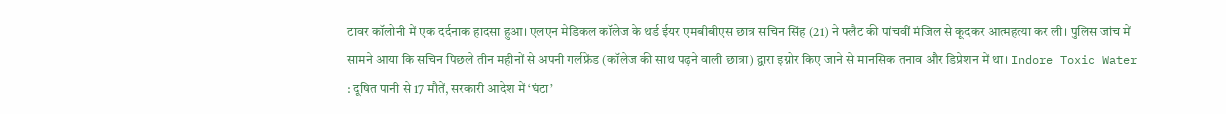टावर कॉलोनी में एक दर्दनाक हादसा हुआ। एलएन मेडिकल कॉलेज के थर्ड ईयर एमबीबीएस छात्र सचिन सिंह (21) ने फ्लैट की पांचवीं मंजिल से कूदकर आत्महत्या कर ली। पुलिस जांच में सामने आया कि सचिन पिछले तीन महीनों से अपनी गर्लफ्रेंड (कॉलेज की साथ पढ़ने वाली छात्रा) द्वारा इग्नोर किए जाने से मानसिक तनाव और डिप्रेशन में था। Indore Toxic Water : दूषित पानी से 17 मौतें, सरकारी आदेश में ‘घंटा’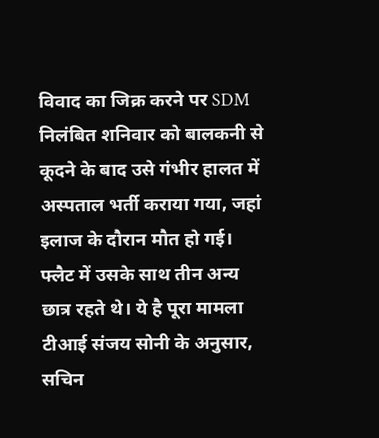विवाद का जिक्र करने पर SDM निलंबित शनिवार को बालकनी से कूदने के बाद उसे गंभीर हालत में अस्पताल भर्ती कराया गया, जहां इलाज के दौरान मौत हो गई। फ्लैट में उसके साथ तीन अन्य छात्र रहते थे। ये है पूरा मामला टीआई संजय सोनी के अनुसार, सचिन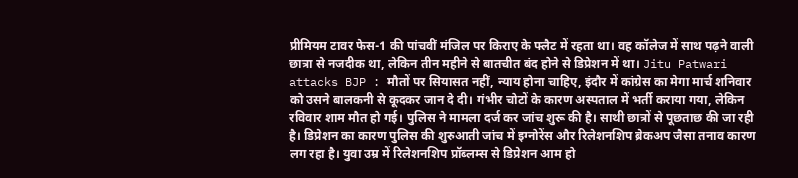प्रीमियम टावर फेस-1 की पांचवीं मंजिल पर किराए के फ्लैट में रहता था। वह कॉलेज में साथ पढ़ने वाली छात्रा से नजदीक था, लेकिन तीन महीने से बातचीत बंद होने से डिप्रेशन में था। Jitu Patwari attacks BJP : मौतों पर सियासत नहीं, न्याय होना चाहिए, इंदौर में कांग्रेस का मेगा मार्च शनिवार को उसने बालकनी से कूदकर जान दे दी। गंभीर चोटों के कारण अस्पताल में भर्ती कराया गया, लेकिन रविवार शाम मौत हो गई। पुलिस ने मामला दर्ज कर जांच शुरू की है। साथी छात्रों से पूछताछ की जा रही है। डिप्रेशन का कारण पुलिस की शुरुआती जांच में इग्नोरेंस और रिलेशनशिप ब्रेकअप जैसा तनाव कारण लग रहा है। युवा उम्र में रिलेशनशिप प्रॉब्लम्स से डिप्रेशन आम हो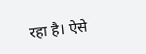रहा है। ऐसे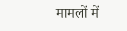मामलों में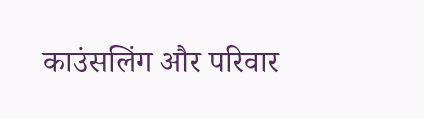काउंसलिंग और परिवार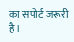का सपोर्ट जरूरी है।